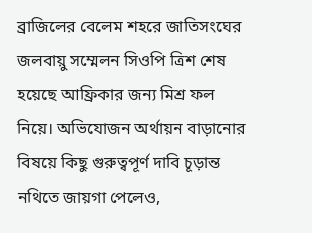ব্রাজিলের বেলেম শহরে জাতিসংঘের জলবায়ু সম্মেলন সিওপি ত্রিশ শেষ হয়েছে আফ্রিকার জন্য মিশ্র ফল নিয়ে। অভিযোজন অর্থায়ন বাড়ানোর বিষয়ে কিছু গুরুত্বপূর্ণ দাবি চূড়ান্ত নথিতে জায়গা পেলেও,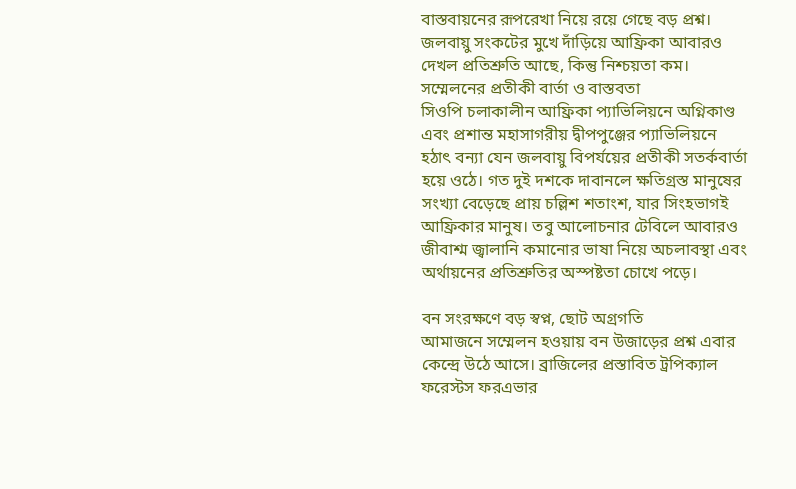বাস্তবায়নের রূপরেখা নিয়ে রয়ে গেছে বড় প্রশ্ন। জলবায়ু সংকটের মুখে দাঁড়িয়ে আফ্রিকা আবারও দেখল প্রতিশ্রুতি আছে, কিন্তু নিশ্চয়তা কম।
সম্মেলনের প্রতীকী বার্তা ও বাস্তবতা
সিওপি চলাকালীন আফ্রিকা প্যাভিলিয়নে অগ্নিকাণ্ড এবং প্রশান্ত মহাসাগরীয় দ্বীপপুঞ্জের প্যাভিলিয়নে হঠাৎ বন্যা যেন জলবায়ু বিপর্যয়ের প্রতীকী সতর্কবার্তা হয়ে ওঠে। গত দুই দশকে দাবানলে ক্ষতিগ্রস্ত মানুষের সংখ্যা বেড়েছে প্রায় চল্লিশ শতাংশ, যার সিংহভাগই আফ্রিকার মানুষ। তবু আলোচনার টেবিলে আবারও জীবাশ্ম জ্বালানি কমানোর ভাষা নিয়ে অচলাবস্থা এবং অর্থায়নের প্রতিশ্রুতির অস্পষ্টতা চোখে পড়ে।

বন সংরক্ষণে বড় স্বপ্ন, ছোট অগ্রগতি
আমাজনে সম্মেলন হওয়ায় বন উজাড়ের প্রশ্ন এবার কেন্দ্রে উঠে আসে। ব্রাজিলের প্রস্তাবিত ট্রপিক্যাল ফরেস্টস ফরএভার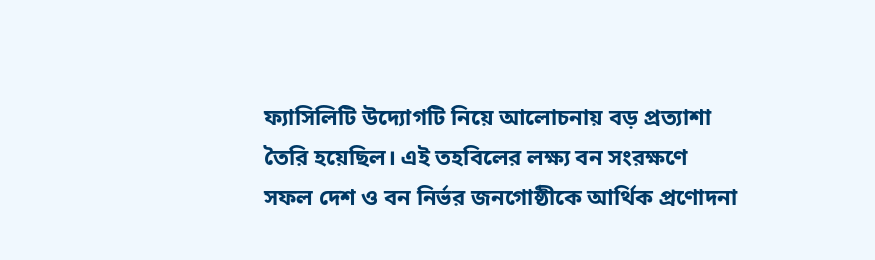ফ্যাসিলিটি উদ্যোগটি নিয়ে আলোচনায় বড় প্রত্যাশা তৈরি হয়েছিল। এই তহবিলের লক্ষ্য বন সংরক্ষণে সফল দেশ ও বন নির্ভর জনগোষ্ঠীকে আর্থিক প্রণোদনা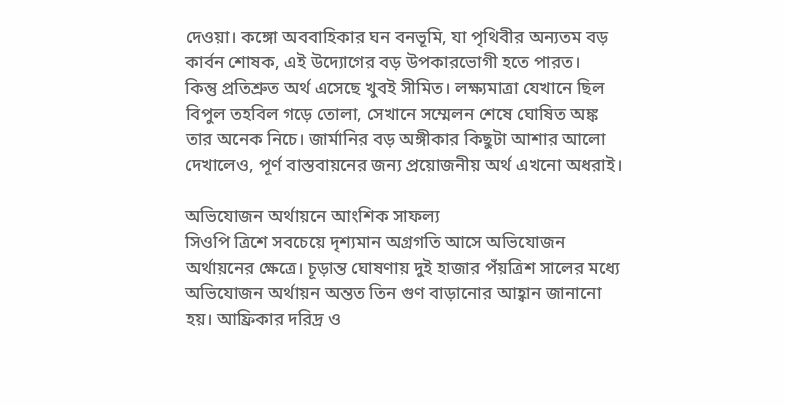দেওয়া। কঙ্গো অববাহিকার ঘন বনভূমি, যা পৃথিবীর অন্যতম বড় কার্বন শোষক, এই উদ্যোগের বড় উপকারভোগী হতে পারত।
কিন্তু প্রতিশ্রুত অর্থ এসেছে খুবই সীমিত। লক্ষ্যমাত্রা যেখানে ছিল বিপুল তহবিল গড়ে তোলা, সেখানে সম্মেলন শেষে ঘোষিত অঙ্ক তার অনেক নিচে। জার্মানির বড় অঙ্গীকার কিছুটা আশার আলো দেখালেও, পূর্ণ বাস্তবায়নের জন্য প্রয়োজনীয় অর্থ এখনো অধরাই।

অভিযোজন অর্থায়নে আংশিক সাফল্য
সিওপি ত্রিশে সবচেয়ে দৃশ্যমান অগ্রগতি আসে অভিযোজন অর্থায়নের ক্ষেত্রে। চূড়ান্ত ঘোষণায় দুই হাজার পঁয়ত্রিশ সালের মধ্যে অভিযোজন অর্থায়ন অন্তত তিন গুণ বাড়ানোর আহ্বান জানানো হয়। আফ্রিকার দরিদ্র ও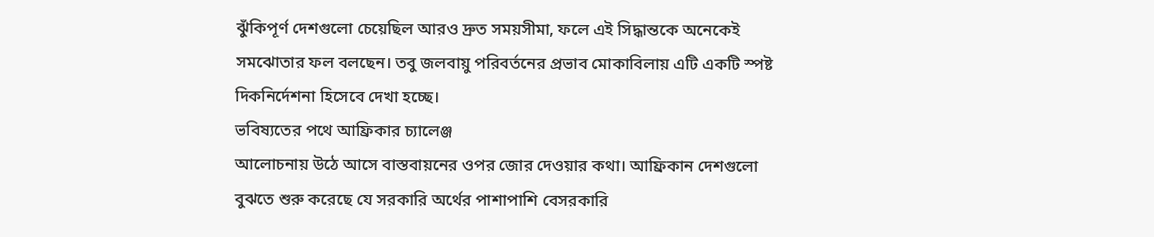ঝুঁকিপূর্ণ দেশগুলো চেয়েছিল আরও দ্রুত সময়সীমা, ফলে এই সিদ্ধান্তকে অনেকেই সমঝোতার ফল বলছেন। তবু জলবায়ু পরিবর্তনের প্রভাব মোকাবিলায় এটি একটি স্পষ্ট দিকনির্দেশনা হিসেবে দেখা হচ্ছে।
ভবিষ্যতের পথে আফ্রিকার চ্যালেঞ্জ
আলোচনায় উঠে আসে বাস্তবায়নের ওপর জোর দেওয়ার কথা। আফ্রিকান দেশগুলো বুঝতে শুরু করেছে যে সরকারি অর্থের পাশাপাশি বেসরকারি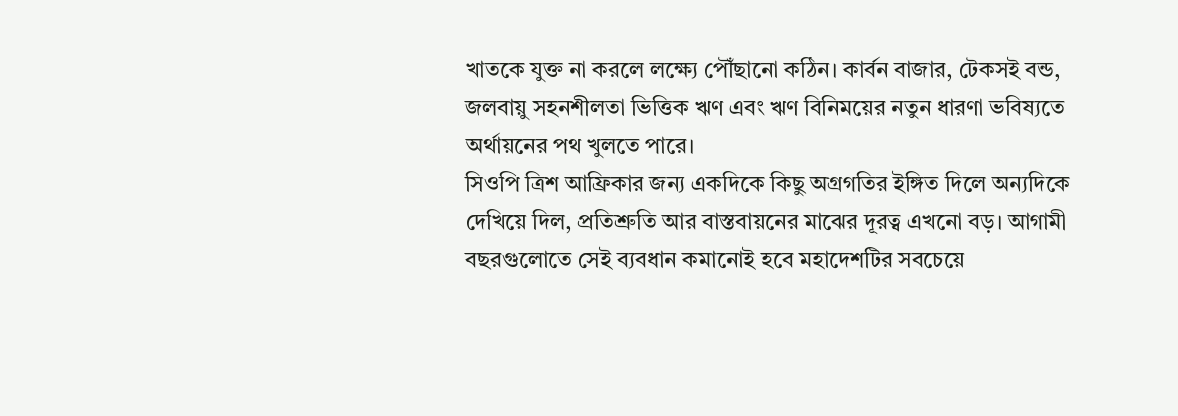খাতকে যুক্ত না করলে লক্ষ্যে পৌঁছানো কঠিন। কার্বন বাজার, টেকসই বন্ড, জলবায়ু সহনশীলতা ভিত্তিক ঋণ এবং ঋণ বিনিময়ের নতুন ধারণা ভবিষ্যতে অর্থায়নের পথ খুলতে পারে।
সিওপি ত্রিশ আফ্রিকার জন্য একদিকে কিছু অগ্রগতির ইঙ্গিত দিলে অন্যদিকে দেখিয়ে দিল, প্রতিশ্রুতি আর বাস্তবায়নের মাঝের দূরত্ব এখনো বড়। আগামী বছরগুলোতে সেই ব্যবধান কমানোই হবে মহাদেশটির সবচেয়ে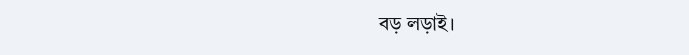বড় লড়াই।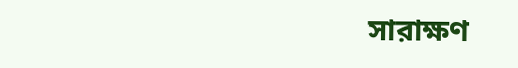সারাক্ষণ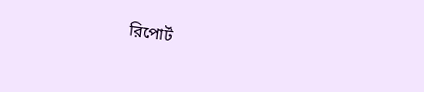রিপোর্ট